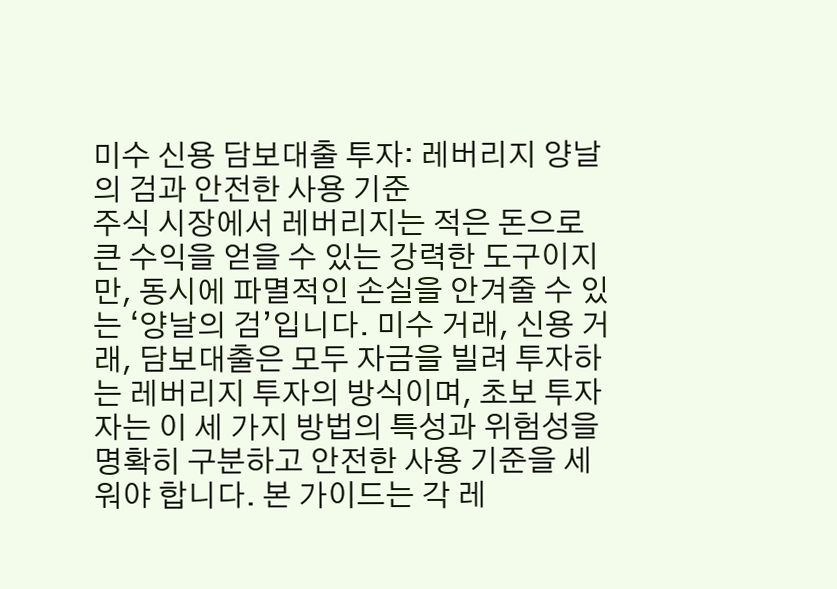미수 신용 담보대출 투자: 레버리지 양날의 검과 안전한 사용 기준
주식 시장에서 레버리지는 적은 돈으로 큰 수익을 얻을 수 있는 강력한 도구이지만, 동시에 파멸적인 손실을 안겨줄 수 있는 ‘양날의 검’입니다. 미수 거래, 신용 거래, 담보대출은 모두 자금을 빌려 투자하는 레버리지 투자의 방식이며, 초보 투자자는 이 세 가지 방법의 특성과 위험성을 명확히 구분하고 안전한 사용 기준을 세워야 합니다. 본 가이드는 각 레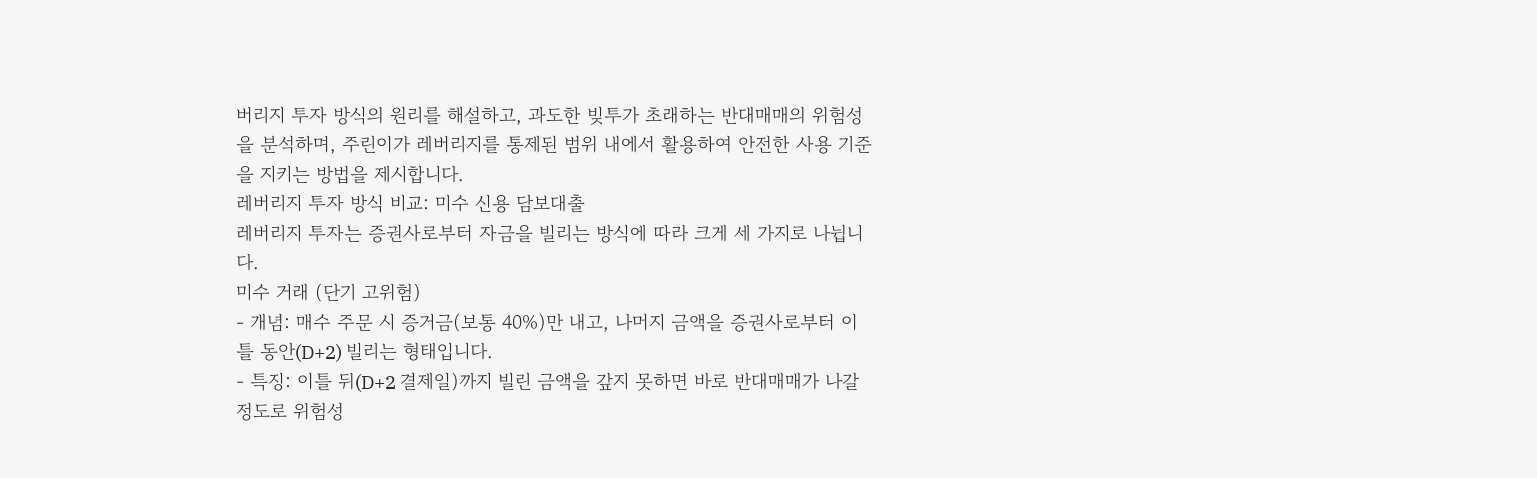버리지 투자 방식의 원리를 해설하고, 과도한 빚투가 초래하는 반대매매의 위험성을 분석하며, 주린이가 레버리지를 통제된 범위 내에서 활용하여 안전한 사용 기준을 지키는 방법을 제시합니다.
레버리지 투자 방식 비교: 미수 신용 담보대출
레버리지 투자는 증권사로부터 자금을 빌리는 방식에 따라 크게 세 가지로 나뉩니다.
미수 거래 (단기 고위험)
- 개념: 매수 주문 시 증거금(보통 40%)만 내고, 나머지 금액을 증권사로부터 이틀 동안(D+2) 빌리는 형태입니다.
- 특징: 이틀 뒤(D+2 결제일)까지 빌린 금액을 갚지 못하면 바로 반대매매가 나갈 정도로 위험성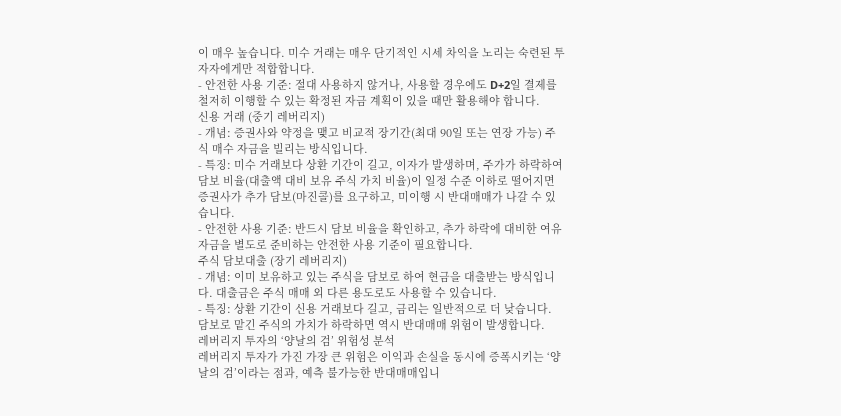이 매우 높습니다. 미수 거래는 매우 단기적인 시세 차익을 노리는 숙련된 투자자에게만 적합합니다.
- 안전한 사용 기준: 절대 사용하지 않거나, 사용할 경우에도 D+2일 결제를 철저히 이행할 수 있는 확정된 자금 계획이 있을 때만 활용해야 합니다.
신용 거래 (중기 레버리지)
- 개념: 증권사와 약정을 맺고 비교적 장기간(최대 90일 또는 연장 가능) 주식 매수 자금을 빌리는 방식입니다.
- 특징: 미수 거래보다 상환 기간이 길고, 이자가 발생하며, 주가가 하락하여 담보 비율(대출액 대비 보유 주식 가치 비율)이 일정 수준 이하로 떨어지면 증권사가 추가 담보(마진콜)를 요구하고, 미이행 시 반대매매가 나갈 수 있습니다.
- 안전한 사용 기준: 반드시 담보 비율을 확인하고, 추가 하락에 대비한 여유 자금을 별도로 준비하는 안전한 사용 기준이 필요합니다.
주식 담보대출 (장기 레버리지)
- 개념: 이미 보유하고 있는 주식을 담보로 하여 현금을 대출받는 방식입니다. 대출금은 주식 매매 외 다른 용도로도 사용할 수 있습니다.
- 특징: 상환 기간이 신용 거래보다 길고, 금리는 일반적으로 더 낮습니다. 담보로 맡긴 주식의 가치가 하락하면 역시 반대매매 위험이 발생합니다.
레버리지 투자의 ‘양날의 검’ 위험성 분석
레버리지 투자가 가진 가장 큰 위험은 이익과 손실을 동시에 증폭시키는 ‘양날의 검’이라는 점과, 예측 불가능한 반대매매입니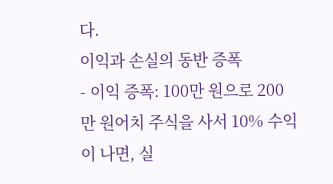다.
이익과 손실의 동반 증폭
- 이익 증폭: 100만 원으로 200만 원어치 주식을 사서 10% 수익이 나면, 실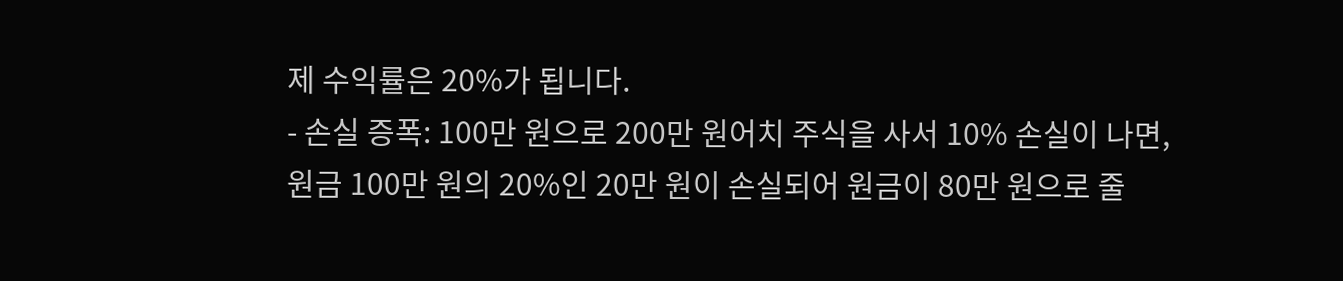제 수익률은 20%가 됩니다.
- 손실 증폭: 100만 원으로 200만 원어치 주식을 사서 10% 손실이 나면, 원금 100만 원의 20%인 20만 원이 손실되어 원금이 80만 원으로 줄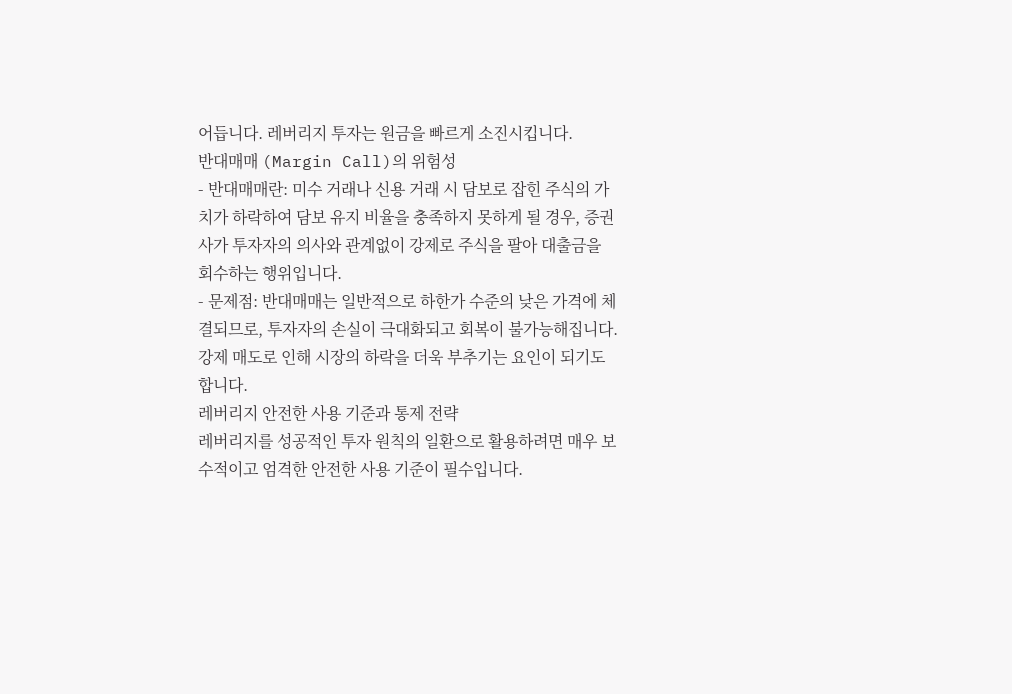어듭니다. 레버리지 투자는 원금을 빠르게 소진시킵니다.
반대매매 (Margin Call)의 위험성
- 반대매매란: 미수 거래나 신용 거래 시 담보로 잡힌 주식의 가치가 하락하여 담보 유지 비율을 충족하지 못하게 될 경우, 증권사가 투자자의 의사와 관계없이 강제로 주식을 팔아 대출금을 회수하는 행위입니다.
- 문제점: 반대매매는 일반적으로 하한가 수준의 낮은 가격에 체결되므로, 투자자의 손실이 극대화되고 회복이 불가능해집니다. 강제 매도로 인해 시장의 하락을 더욱 부추기는 요인이 되기도 합니다.
레버리지 안전한 사용 기준과 통제 전략
레버리지를 성공적인 투자 원칙의 일환으로 활용하려면 매우 보수적이고 엄격한 안전한 사용 기준이 필수입니다.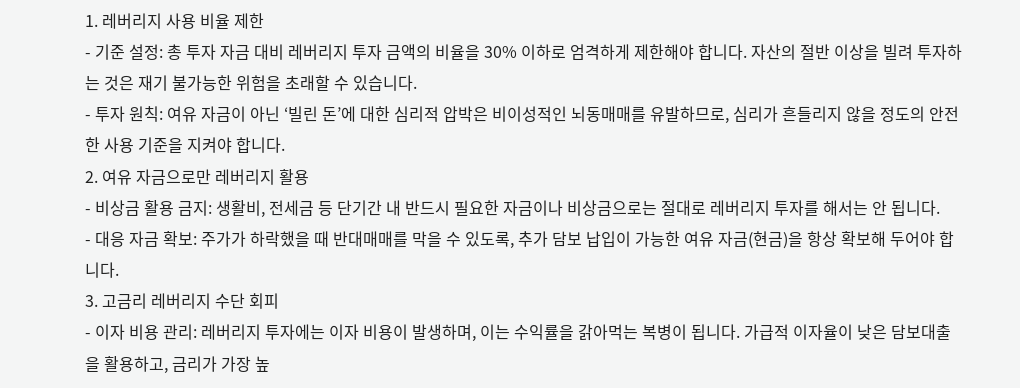1. 레버리지 사용 비율 제한
- 기준 설정: 총 투자 자금 대비 레버리지 투자 금액의 비율을 30% 이하로 엄격하게 제한해야 합니다. 자산의 절반 이상을 빌려 투자하는 것은 재기 불가능한 위험을 초래할 수 있습니다.
- 투자 원칙: 여유 자금이 아닌 ‘빌린 돈’에 대한 심리적 압박은 비이성적인 뇌동매매를 유발하므로, 심리가 흔들리지 않을 정도의 안전한 사용 기준을 지켜야 합니다.
2. 여유 자금으로만 레버리지 활용
- 비상금 활용 금지: 생활비, 전세금 등 단기간 내 반드시 필요한 자금이나 비상금으로는 절대로 레버리지 투자를 해서는 안 됩니다.
- 대응 자금 확보: 주가가 하락했을 때 반대매매를 막을 수 있도록, 추가 담보 납입이 가능한 여유 자금(현금)을 항상 확보해 두어야 합니다.
3. 고금리 레버리지 수단 회피
- 이자 비용 관리: 레버리지 투자에는 이자 비용이 발생하며, 이는 수익률을 갉아먹는 복병이 됩니다. 가급적 이자율이 낮은 담보대출을 활용하고, 금리가 가장 높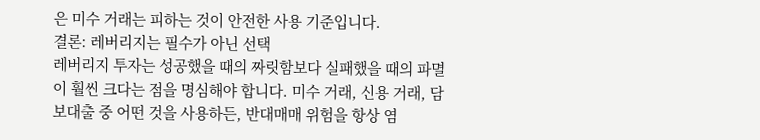은 미수 거래는 피하는 것이 안전한 사용 기준입니다.
결론: 레버리지는 필수가 아닌 선택
레버리지 투자는 성공했을 때의 짜릿함보다 실패했을 때의 파멸이 훨씬 크다는 점을 명심해야 합니다. 미수 거래, 신용 거래, 담보대출 중 어떤 것을 사용하든, 반대매매 위험을 항상 염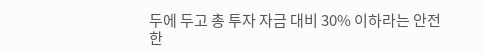두에 두고 총 투자 자금 대비 30% 이하라는 안전한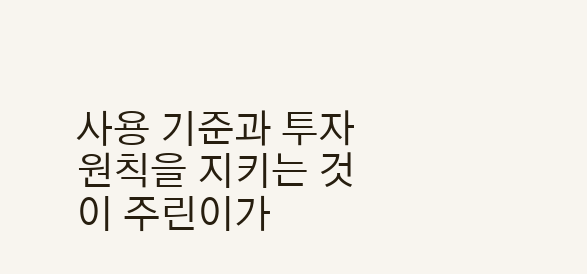사용 기준과 투자 원칙을 지키는 것이 주린이가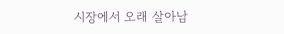시장에서 오래 살아남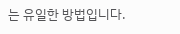는 유일한 방법입니다.